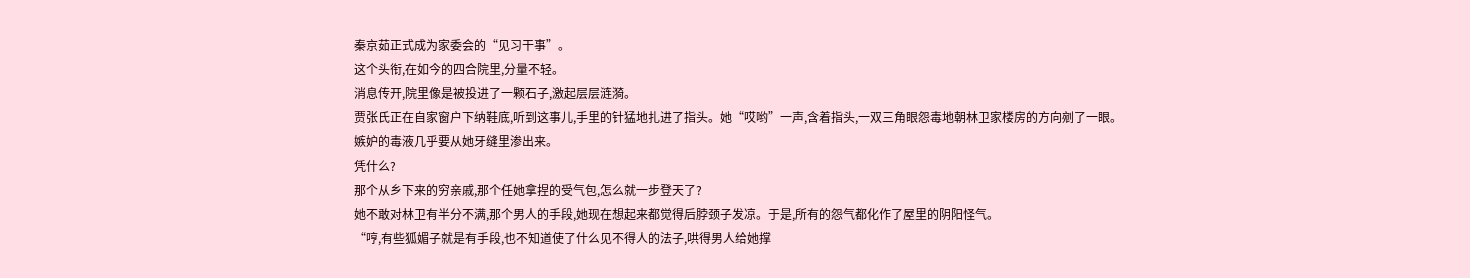秦京茹正式成为家委会的“见习干事”。
这个头衔,在如今的四合院里,分量不轻。
消息传开,院里像是被投进了一颗石子,激起层层涟漪。
贾张氏正在自家窗户下纳鞋底,听到这事儿,手里的针猛地扎进了指头。她“哎哟”一声,含着指头,一双三角眼怨毒地朝林卫家楼房的方向剜了一眼。
嫉妒的毒液几乎要从她牙缝里渗出来。
凭什么?
那个从乡下来的穷亲戚,那个任她拿捏的受气包,怎么就一步登天了?
她不敢对林卫有半分不满,那个男人的手段,她现在想起来都觉得后脖颈子发凉。于是,所有的怨气都化作了屋里的阴阳怪气。
“哼,有些狐媚子就是有手段,也不知道使了什么见不得人的法子,哄得男人给她撑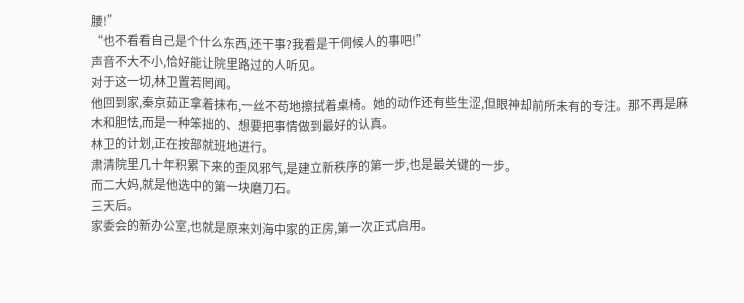腰!”
“也不看看自己是个什么东西,还干事?我看是干伺候人的事吧!”
声音不大不小,恰好能让院里路过的人听见。
对于这一切,林卫置若罔闻。
他回到家,秦京茹正拿着抹布,一丝不苟地擦拭着桌椅。她的动作还有些生涩,但眼神却前所未有的专注。那不再是麻木和胆怯,而是一种笨拙的、想要把事情做到最好的认真。
林卫的计划,正在按部就班地进行。
肃清院里几十年积累下来的歪风邪气,是建立新秩序的第一步,也是最关键的一步。
而二大妈,就是他选中的第一块磨刀石。
三天后。
家委会的新办公室,也就是原来刘海中家的正房,第一次正式启用。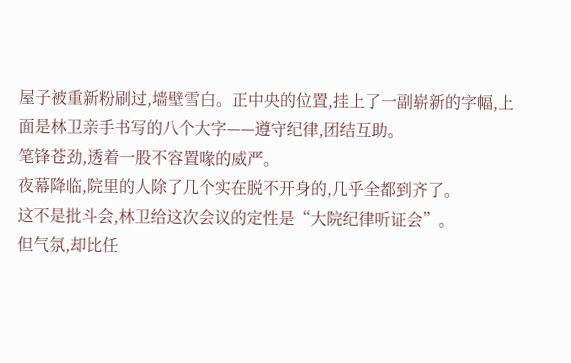屋子被重新粉刷过,墙壁雪白。正中央的位置,挂上了一副崭新的字幅,上面是林卫亲手书写的八个大字——遵守纪律,团结互助。
笔锋苍劲,透着一股不容置喙的威严。
夜幕降临,院里的人除了几个实在脱不开身的,几乎全都到齐了。
这不是批斗会,林卫给这次会议的定性是“大院纪律听证会”。
但气氛,却比任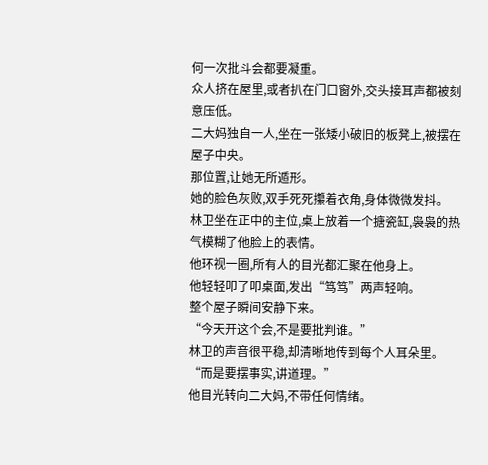何一次批斗会都要凝重。
众人挤在屋里,或者扒在门口窗外,交头接耳声都被刻意压低。
二大妈独自一人,坐在一张矮小破旧的板凳上,被摆在屋子中央。
那位置,让她无所遁形。
她的脸色灰败,双手死死攥着衣角,身体微微发抖。
林卫坐在正中的主位,桌上放着一个搪瓷缸,袅袅的热气模糊了他脸上的表情。
他环视一圈,所有人的目光都汇聚在他身上。
他轻轻叩了叩桌面,发出“笃笃”两声轻响。
整个屋子瞬间安静下来。
“今天开这个会,不是要批判谁。”
林卫的声音很平稳,却清晰地传到每个人耳朵里。
“而是要摆事实,讲道理。”
他目光转向二大妈,不带任何情绪。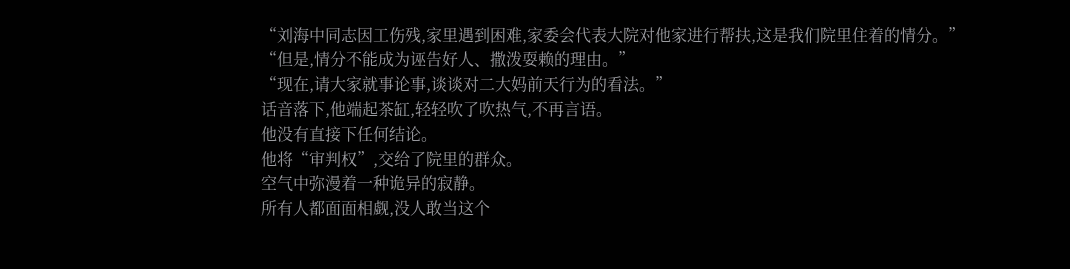“刘海中同志因工伤残,家里遇到困难,家委会代表大院对他家进行帮扶,这是我们院里住着的情分。”
“但是,情分不能成为诬告好人、撒泼耍赖的理由。”
“现在,请大家就事论事,谈谈对二大妈前天行为的看法。”
话音落下,他端起茶缸,轻轻吹了吹热气,不再言语。
他没有直接下任何结论。
他将“审判权”,交给了院里的群众。
空气中弥漫着一种诡异的寂静。
所有人都面面相觑,没人敢当这个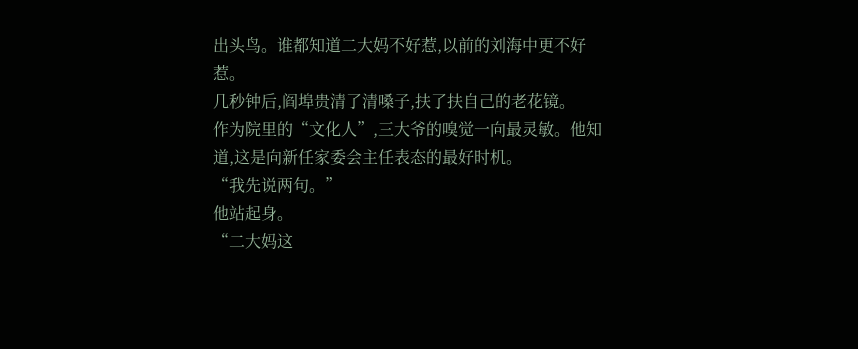出头鸟。谁都知道二大妈不好惹,以前的刘海中更不好惹。
几秒钟后,阎埠贵清了清嗓子,扶了扶自己的老花镜。
作为院里的“文化人”,三大爷的嗅觉一向最灵敏。他知道,这是向新任家委会主任表态的最好时机。
“我先说两句。”
他站起身。
“二大妈这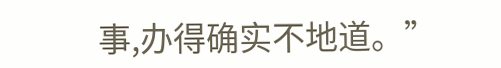事,办得确实不地道。”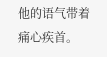他的语气带着痛心疾首。